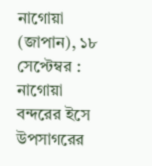নাগোয়া (জাপান), ১৮ সেপ্টেম্বর : নাগোয়া বন্দরের ইসে উপসাগরের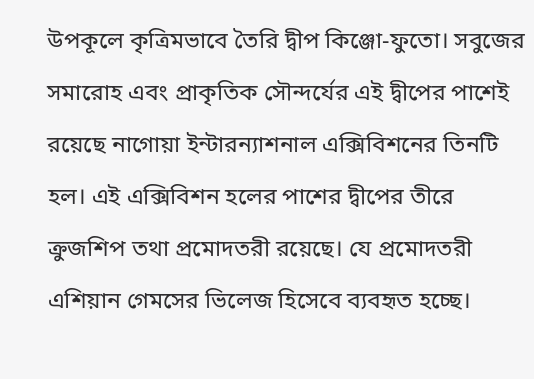উপকূলে কৃত্রিমভাবে তৈরি দ্বীপ কিঞ্জো-ফুতো। সবুজের সমারোহ এবং প্রাকৃতিক সৌন্দর্যের এই দ্বীপের পাশেই রয়েছে নাগোয়া ইন্টারন্যাশনাল এক্সিবিশনের তিনটি হল। এই এক্সিবিশন হলের পাশের দ্বীপের তীরে ক্রুজশিপ তথা প্রমোদতরী রয়েছে। যে প্রমোদতরী এশিয়ান গেমসের ভিলেজ হিসেবে ব্যবহৃত হচ্ছে।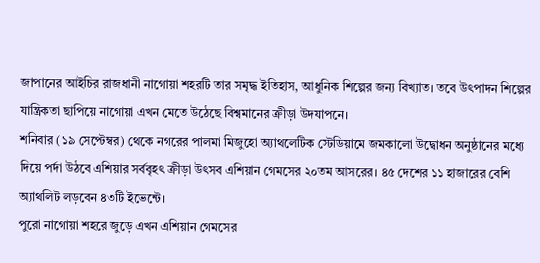জাপানের আইচির রাজধানী নাগোয়া শহরটি তার সমৃদ্ধ ইতিহাস, আধুনিক শিল্পের জন্য বিখ্যাত। তবে উৎপাদন শিল্পের যান্ত্রিকতা ছাপিয়ে নাগোয়া এখন মেতে উঠেছে বিশ্বমানের ক্রীড়া উদযাপনে।
শনিবার (১৯ সেপ্টেম্বর) থেকে নগরের পালমা মিজুহো অ্যাথলেটিক স্টেডিয়ামে জমকালো উদ্বোধন অনুষ্ঠানের মধ্যে দিয়ে পর্দা উঠবে এশিয়ার সর্ববৃহৎ ক্রীড়া উৎসব এশিয়ান গেমসের ২০তম আসরের। ৪৫ দেশের ১১ হাজারের বেশি অ্যাথলিট লড়বেন ৪৩টি ইভেন্টে।
পুরো নাগোয়া শহরে জুড়ে এখন এশিয়ান গেমসের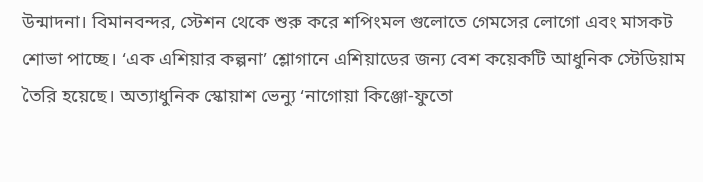উন্মাদনা। বিমানবন্দর, স্টেশন থেকে শুরু করে শপিংমল গুলোতে গেমসের লোগো এবং মাসকট শোভা পাচ্ছে। ‘এক এশিয়ার কল্পনা’ শ্লোগানে এশিয়াডের জন্য বেশ কয়েকটি আধুনিক স্টেডিয়াম তৈরি হয়েছে। অত্যাধুনিক স্কোয়াশ ভেন্যু ‘নাগোয়া কিঞ্জো-ফুতো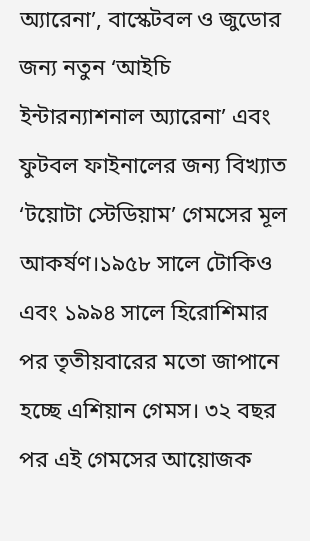অ্যারেনা’, বাস্কেটবল ও জুডোর জন্য নতুন ‘আইচি ইন্টারন্যাশনাল অ্যারেনা’ এবং ফুটবল ফাইনালের জন্য বিখ্যাত ‘টয়োটা স্টেডিয়াম’ গেমসের মূল আকর্ষণ।১৯৫৮ সালে টোকিও এবং ১৯৯৪ সালে হিরোশিমার পর তৃতীয়বারের মতো জাপানে হচ্ছে এশিয়ান গেমস। ৩২ বছর পর এই গেমসের আয়োজক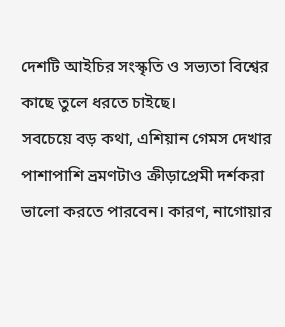দেশটি আইচির সংস্কৃতি ও সভ্যতা বিশ্বের কাছে তুলে ধরতে চাইছে।
সবচেয়ে বড় কথা, এশিয়ান গেমস দেখার পাশাপাশি ভ্রমণটাও ক্রীড়াপ্রেমী দর্শকরা ভালো করতে পারবেন। কারণ, নাগোয়ার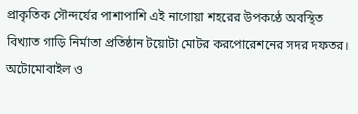প্রাকৃতিক সৌন্দর্যের পাশাপাশি এই নাগোয়া শহরের উপকণ্ঠে অবস্থিত বিখ্যাত গাড়ি নির্মাতা প্রতিষ্ঠান টয়োটা মোটর করপোরেশনের সদর দফতর। অটোমোবাইল ও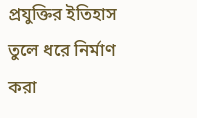প্রযুক্তির ইতিহাস তুলে ধরে নির্মাণ করা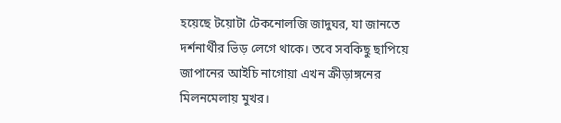হয়েছে টয়োটা টেকনোলজি জাদুঘর, যা জানতে দর্শনার্থীর ভিড় লেগে থাকে। তবে সবকিছু ছাপিয়ে জাপানের আইচি নাগোয়া এখন ক্রীড়াঙ্গনের মিলনমেলায় মুখর।